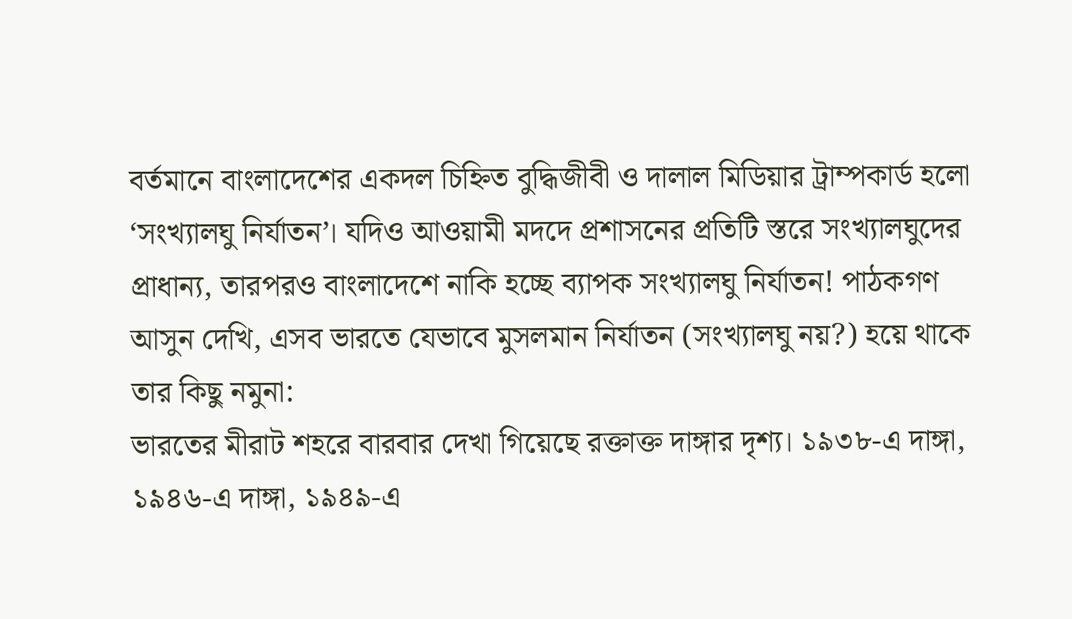বর্তমানে বাংলাদেশের একদল চিহ্নিত বুদ্ধিজীবী ও দালাল মিডিয়ার ট্রাম্পকার্ড হলো ‘সংখ্যালঘু নির্যাতন’। যদিও আওয়ামী মদদে প্রশাসনের প্রতিটি স্তরে সংখ্যালঘুদের প্রাধান্য, তারপরও বাংলাদেশে নাকি হচ্ছে ব্যাপক সংখ্যালঘু নির্যাতন! পাঠকগণ আসুন দেখি, এসব ভারতে যেভাবে মুসলমান নির্যাতন (সংখ্যালঘু নয়?) হয়ে থাকে তার কিছু নমুনা:
ভারতের মীরাট শহরে বারবার দেখা গিয়েছে রক্তাক্ত দাঙ্গার দৃশ্য। ১৯৩৮-এ দাঙ্গা, ১৯৪৬-এ দাঙ্গা, ১৯৪৯-এ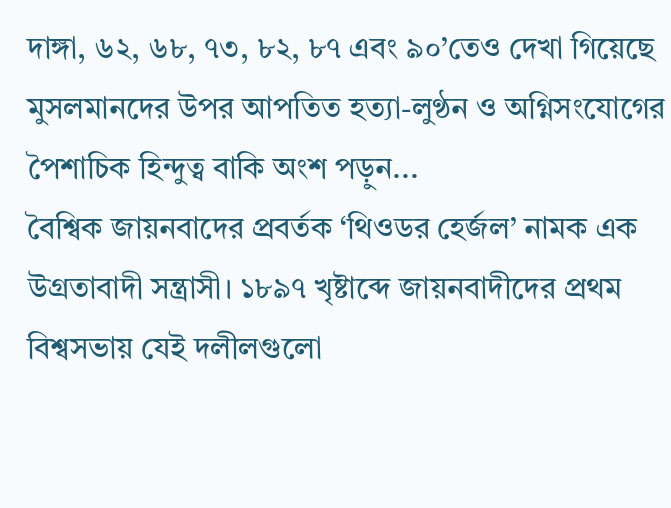দাঙ্গা, ৬২, ৬৮, ৭৩, ৮২, ৮৭ এবং ৯০’তেও দেখা গিয়েছে মুসলমানদের উপর আপতিত হত্যা-লুণ্ঠন ও অগ্নিসংযোগের পৈশাচিক হিন্দুত্ব বাকি অংশ পড়ুন...
বৈশ্বিক জায়নবাদের প্রবর্তক ‘থিওডর হের্জল’ নামক এক উগ্রতাবাদী সন্ত্রাসী। ১৮৯৭ খৃষ্টাব্দে জায়নবাদীদের প্রথম বিশ্বসভায় যেই দলীলগুলো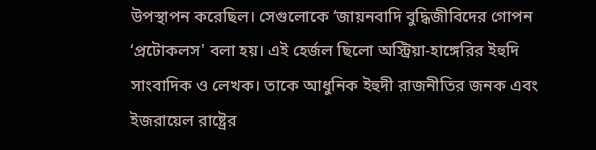উপস্থাপন করেছিল। সেগুলোকে ‘জায়নবাদি বুদ্ধিজীবিদের গোপন ‘প্রটোকলস' বলা হয়। এই হের্জল ছিলো অস্ট্রিয়া-হাঙ্গেরির ইহুদি সাংবাদিক ও লেখক। তাকে আধুনিক ইহুদী রাজনীতির জনক এবং ইজরায়েল রাষ্ট্রের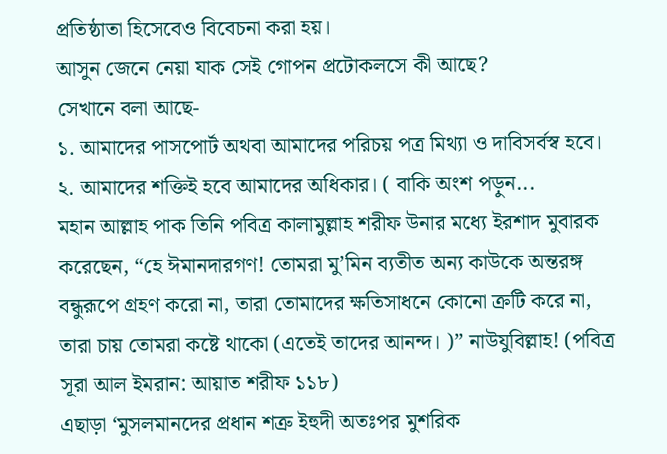প্রতিষ্ঠাতা হিসেবেও বিবেচনা করা হয়।
আসুন জেনে নেয়া যাক সেই গোপন প্রটোকলসে কী আছে?
সেখানে বলা আছে-
১. আমাদের পাসপোর্ট অথবা আমাদের পরিচয় পত্র মিথ্যা ও দাবিসর্বস্ব হবে।
২. আমাদের শক্তিই হবে আমাদের অধিকার। ( বাকি অংশ পড়ুন...
মহান আল্লাহ পাক তিনি পবিত্র কালামুল্লাহ শরীফ উনার মধ্যে ইরশাদ মুবারক করেছেন, “হে ঈমানদারগণ! তোমরা মু’মিন ব্যতীত অন্য কাউকে অন্তরঙ্গ বন্ধুরূপে গ্রহণ করো না, তারা তোমাদের ক্ষতিসাধনে কোনো ক্রটি করে না, তারা চায় তোমরা কষ্টে থাকো (এতেই তাদের আনন্দ। )” নাউযুবিল্লাহ! (পবিত্র সূরা আল ইমরান: আয়াত শরীফ ১১৮)
এছাড়া ‘মুসলমানদের প্রধান শত্রু ইহুদী অতঃপর মুশরিক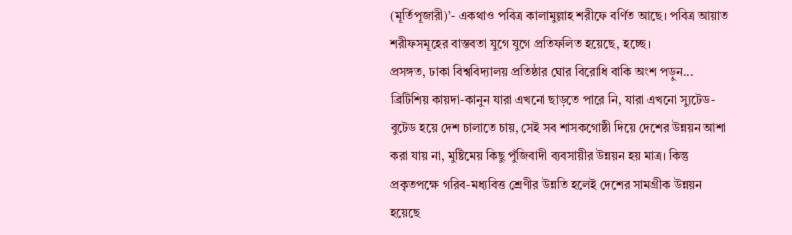(মূর্তিপূজারী)’- একথাও পবিত্র কালামুল্লাহ শরীফে বর্ণিত আছে। পবিত্র আয়াত শরীফসমূহের বাস্তবতা যুগে যুগে প্রতিফলিত হয়েছে, হচ্ছে।
প্রসঙ্গত, ঢাকা বিশ্ববিদ্যালয় প্রতিষ্ঠার ঘোর বিরোধি বাকি অংশ পড়ুন...
ব্রিটিশিয় কায়দা-কানুন যারা এখনো ছাড়তে পারে নি, যারা এখনো স্যুটেড-বুটেড হয়ে দেশ চালাতে চায়, সেই সব শাসকগোষ্ঠী দিয়ে দেশের উন্নয়ন আশা করা যায় না, মুষ্টিমেয় কিছু পুঁজিবাদী ব্যবসায়ীর উন্নয়ন হয় মাত্র। কিন্তু প্রকৃতপক্ষে গরিব-মধ্যবিত্ত শ্রেণীর উন্নতি হলেই দেশের সামগ্রীক উন্নয়ন হয়েছে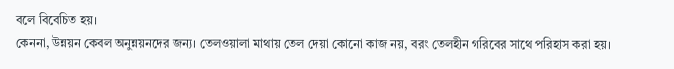বলে বিবেচিত হয়।
কেননা, উন্নয়ন কেবল অনুন্নয়নদের জন্য। তেলওয়ালা মাথায় তেল দেয়া কোনো কাজ নয়, বরং তেলহীন গরিবের সাথে পরিহাস করা হয়।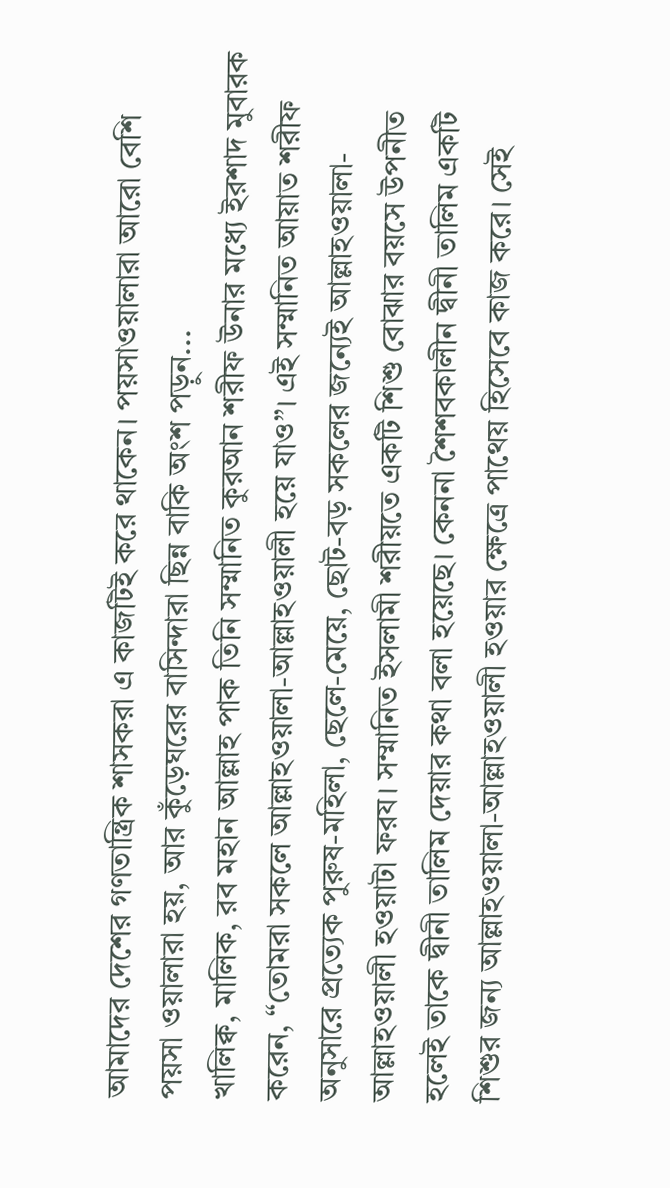আমাদের দেশের গণতান্ত্রিক শাসকরা এ কাজটিই করে থাকেন। পয়সাওয়ালারা আরো বেশি পয়সা ওয়ালারা হয়, আর কুঁড়েঘরের বাসিন্দারা ছিন্ন বাকি অংশ পড়ুন...
খালিক্ব, মালিক, রব মহান আল্লাহ পাক তিনি সম্মানিত কুরআন শরীফ উনার মধ্যে ইরশাদ মুবারক করেন, “তোমরা সকলে আল্লাহওয়ালা-আল্লাহওয়ালী হয়ে যাও”। এই সম্মানিত আয়াত শরীফ অনুসারে প্রত্যেক পুরুষ-মহিলা, ছেলে-মেয়ে, ছোট-বড় সকলের জন্যেই আল্লাহওয়ালা-আল্লাহওয়ালী হওয়াটা ফরয। সম্মানিত ইসলামী শরীয়তে একটি শিশু বোঝার বয়সে উপনীত হলেই তাকে দ্বীনী তালিম দেয়ার কথা বলা হয়েছে। কেননা শৈশবকালীন দ্বীনী তালিম একটি শিশুর জন্য আল্লাহওয়ালা-আল্লাহওয়ালী হওয়ার ক্ষেত্রে পাথেয় হিসেবে কাজ করে। সেই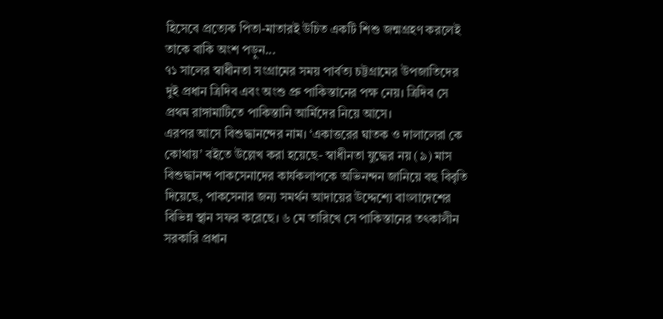হিসেবে প্রত্যেক পিতা-মাতারই উচিত একটি শিশু জন্মগ্রহণ করলেই তাকে বাকি অংশ পড়ুন...
৭১ সালের স্বাধীনতা সংগ্রামের সময় পার্বত্য চট্টগ্রামের উপজাতিদের দুই প্রধান ত্রিদিব এবং অংশু প্রু পাকিস্তানের পক্ষ নেয়। ত্রিদিব সে প্রথম রাঙ্গামাটিতে পাকিস্তানি আর্মিদের নিয়ে আসে।
এরপর আসে বিশুদ্ধানন্দের নাম। ‘একাত্তরের ঘাতক ও দালালেরা কে কোথায়’ বইতে উল্লেখ করা হয়েছে- স্বাধীনতা যুদ্ধের নয় (৯) মাস বিশুদ্ধানন্দ পাকসেনাদের কার্যকলাপকে অভিনন্দন জানিয়ে বহু বিবৃতি দিয়েছে, পাকসেনার জন্য সমর্থন আদায়ের উদ্দেশ্যে বাংলাদেশের বিভিন্ন স্থান সফর করেছে। ৬ মে তারিখে সে পাকিস্তানের তৎকালীন সরকারি প্রধান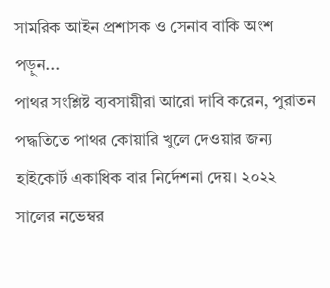সামরিক আইন প্রশাসক ও সেনাব বাকি অংশ পড়ুন...
পাথর সংশ্লিষ্ট ব্যবসায়ীরা আরো দাবি করেন, পুরাতন পদ্ধতিতে পাথর কোয়ারি খুলে দেওয়ার জন্য হাইকোর্ট একাধিক বার নির্দেশনা দেয়। ২০২২ সালের নভেম্বর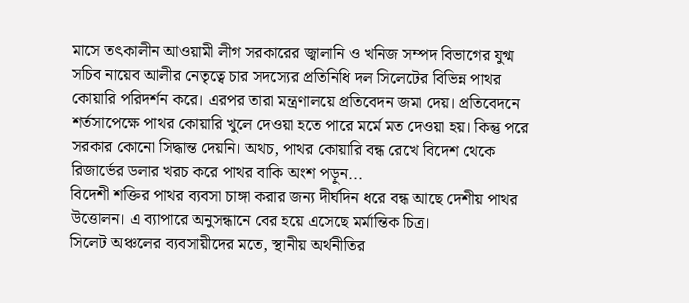মাসে তৎকালীন আওয়ামী লীগ সরকারের জ্বালানি ও খনিজ সম্পদ বিভাগের যুগ্ম সচিব নায়েব আলীর নেতৃত্বে চার সদস্যের প্রতিনিধি দল সিলেটের বিভিন্ন পাথর কোয়ারি পরিদর্শন করে। এরপর তারা মন্ত্রণালয়ে প্রতিবেদন জমা দেয়। প্রতিবেদনে শর্তসাপেক্ষে পাথর কোয়ারি খুলে দেওয়া হতে পারে মর্মে মত দেওয়া হয়। কিন্তু পরে সরকার কোনো সিদ্ধান্ত দেয়নি। অথচ, পাথর কোয়ারি বন্ধ রেখে বিদেশ থেকে রিজার্ভের ডলার খরচ করে পাথর বাকি অংশ পড়ুন...
বিদেশী শক্তির পাথর ব্যবসা চাঙ্গা করার জন্য দীর্ঘদিন ধরে বন্ধ আছে দেশীয় পাথর উত্তোলন। এ ব্যাপারে অনুসন্ধানে বের হয়ে এসেছে মর্মান্তিক চিত্র।
সিলেট অঞ্চলের ব্যবসায়ীদের মতে, স্থানীয় অর্থনীতির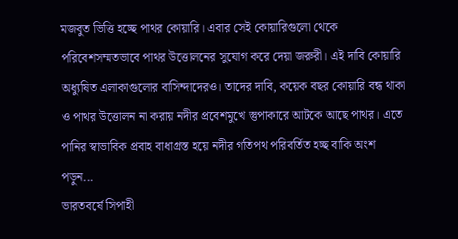মজবুত ভিত্তি হচ্ছে পাথর কোয়ারি। এবার সেই কোয়ারিগুলো থেকে পরিবেশসম্মতভাবে পাথর উত্তোলনের সুযোগ করে দেয়া জরুরী। এই দাবি কোয়ারি অধ্যুষিত এলাকাগুলোর বাসিন্দাদেরও। তাদের দাবি, কয়েক বছর কোয়ারি বন্ধ থাকা ও পাথর উত্তোলন না করায় নদীর প্রবেশমুখে স্তুপাকারে আটকে আছে পাথর। এতে পানির স্বাভাবিক প্রবাহ বাধাগ্রস্ত হয়ে নদীর গতিপথ পরিবর্তিত হচ্ছ বাকি অংশ পড়ুন...
ভারতবর্ষে সিপাহী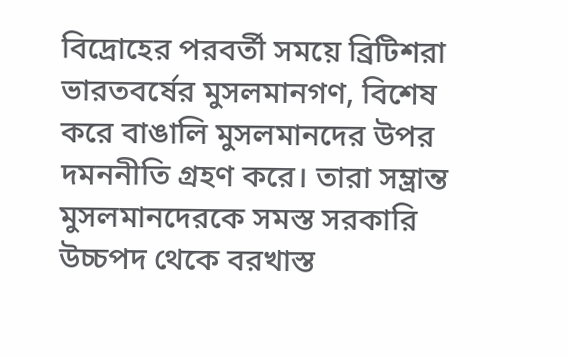বিদ্রোহের পরবর্তী সময়ে ব্রিটিশরা ভারতবর্ষের মুসলমানগণ, বিশেষ করে বাঙালি মুসলমানদের উপর দমননীতি গ্রহণ করে। তারা সম্ভ্রান্ত মুসলমানদেরকে সমস্ত সরকারি উচ্চপদ থেকে বরখাস্ত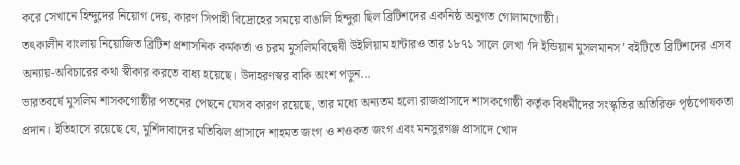করে সেখানে হিন্দুদের নিয়োগ দেয়, কারণ সিপাহী বিদ্রোহের সময়ে বাঙালি হিন্দুরা ছিল ব্রিটিশদের একনিষ্ঠ অনুগত গোলামগোষ্ঠী।
তৎকালীন বাংলায় নিয়োজিত ব্রিটিশ প্রশাসনিক কর্মকর্তা ও চরম মুসলিমবিদ্বেষী উইলিয়াম হান্টারও তার ১৮৭১ সালে লেখা ‘দি ইন্ডিয়ান মুসলমানস’ বইটিতে ব্রিটিশদের এসব অন্যায়-অবিচারের কথা স্বীকার করতে বাধ্য হয়েছে। উদাহরণস্বর বাকি অংশ পড়ুন...
ভারতবর্ষে মুসলিম শাসকগোষ্ঠীর পতনের পেছনে যেসব কারণ রয়েছে, তার মধ্যে অন্যতম হলো রাজপ্রাসাদে শাসকগোষ্ঠী কর্তৃক বিধর্মীদের সংস্কৃতির অতিরিক্ত পৃষ্ঠপোষকতা প্রদান। ইতিহাসে রয়েছে যে, মুর্শিদাবাদের মতিঝিল প্রাসাদে শাহমত জংগ ও শওকত জংগ এবং মনসুরগঞ্জ প্রাসাদে খোদ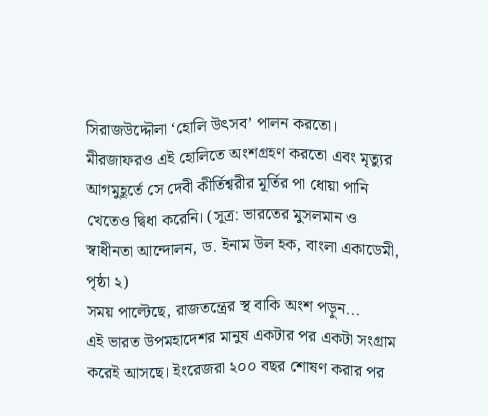সিরাজউদ্দৌলা ‘হোলি উৎসব’ পালন করতো। মীরজাফরও এই হোলিতে অংশগ্রহণ করতো এবং মৃত্যুর আগমুহূর্তে সে দেবী কীর্তিশ্বরীর মূর্তির পা ধোয়া পানি খেতেও দ্বিধা করেনি। (সূত্র: ভারতের মুসলমান ও স্বাধীনতা আন্দোলন, ড. ইনাম উল হক, বাংলা একাডেমী, পৃষ্ঠা ২)
সময় পাল্টেছে, রাজতন্ত্রের স্থ বাকি অংশ পড়ুন...
এই ভারত উপমহাদেশর মানুষ একটার পর একটা সংগ্রাম করেই আসছে। ইংরেজরা ২০০ বছর শোষণ করার পর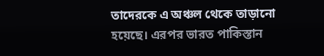তাদেরকে এ অঞ্চল থেকে তাড়ানো হয়েছে। এরপর ভারত পাকিস্তান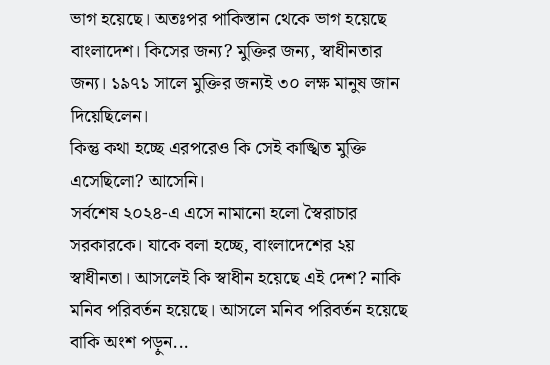ভাগ হয়েছে। অতঃপর পাকিস্তান থেকে ভাগ হয়েছে বাংলাদেশ। কিসের জন্য? মুক্তির জন্য, স্বাধীনতার জন্য। ১৯৭১ সালে মুক্তির জন্যই ৩০ লক্ষ মানুষ জান দিয়েছিলেন।
কিন্তু কথা হচ্ছে এরপরেও কি সেই কাঙ্খিত মুক্তি এসেছিলো? আসেনি।
সর্বশেষ ২০২৪-এ এসে নামানো হলো স্বৈরাচার সরকারকে। যাকে বলা হচ্ছে, বাংলাদেশের ২য় স্বাধীনতা। আসলেই কি স্বাধীন হয়েছে এই দেশ? নাকি মনিব পরিবর্তন হয়েছে। আসলে মনিব পরিবর্তন হয়েছে বাকি অংশ পড়ুন...